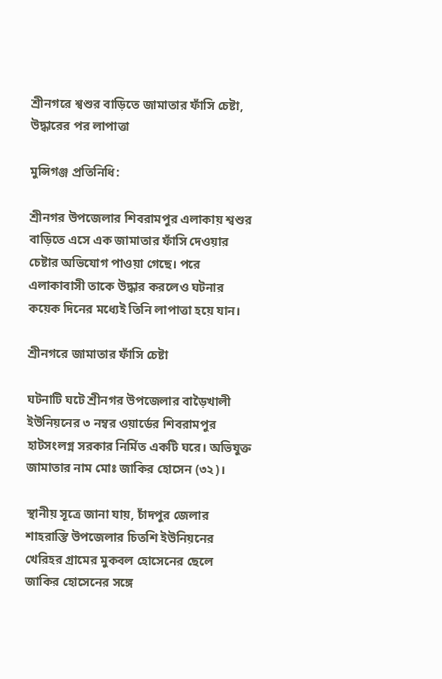শ্রীনগরে শ্বশুর বাড়িতে জামাতার ফাঁসি চেষ্টা, উদ্ধারের পর লাপাত্তা

মুন্সিগঞ্জ প্রতিনিধি:

শ্রীনগর উপজেলার শিবরামপুর এলাকায় শ্বশুর বাড়িতে এসে এক জামাতার ফাঁসি দেওয়ার চেষ্টার অভিযোগ পাওয়া গেছে। পরে এলাকাবাসী তাকে উদ্ধার করলেও ঘটনার কয়েক দিনের মধ্যেই তিনি লাপাত্তা হয়ে যান।

শ্রীনগরে জামাতার ফাঁসি চেষ্টা

ঘটনাটি ঘটে শ্রীনগর উপজেলার বাড়ৈখালী ইউনিয়নের ৩ নম্বর ওয়ার্ডের শিবরামপুর হাটসংলগ্ন সরকার নির্মিত একটি ঘরে। অভিযুক্ত জামাতার নাম মোঃ জাকির হোসেন (৩২)।

স্থানীয় সূত্রে জানা যায়, চাঁদপুর জেলার শাহরাস্তি উপজেলার চিতশি ইউনিয়নের খেরিহর গ্রামের মুকবল হোসেনের ছেলে জাকির হোসেনের সঙ্গে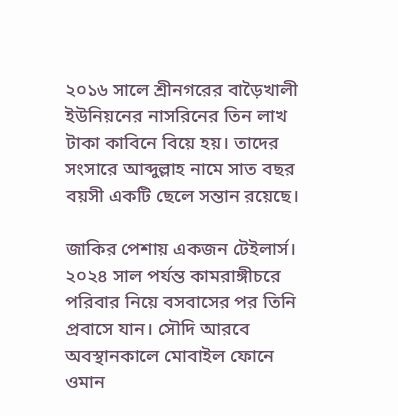২০১৬ সালে শ্রীনগরের বাড়ৈখালী ইউনিয়নের নাসরিনের তিন লাখ টাকা কাবিনে বিয়ে হয়। তাদের সংসারে আব্দুল্লাহ নামে সাত বছর বয়সী একটি ছেলে সন্তান রয়েছে।

জাকির পেশায় একজন টেইলার্স। ২০২৪ সাল পর্যন্ত কামরাঙ্গীচরে পরিবার নিয়ে বসবাসের পর তিনি প্রবাসে যান। সৌদি আরবে অবস্থানকালে মোবাইল ফোনে ওমান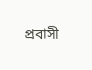প্রবাসী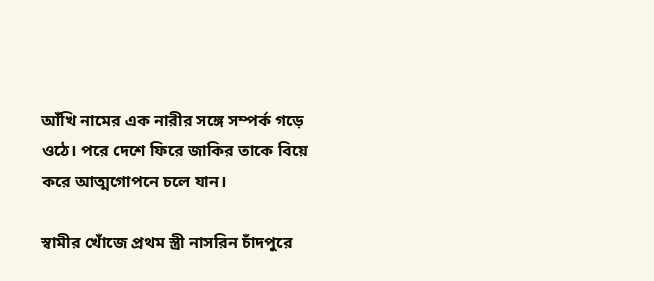আঁখি নামের এক নারীর সঙ্গে সম্পর্ক গড়ে ওঠে। পরে দেশে ফিরে জাকির তাকে বিয়ে করে আত্মগোপনে চলে যান।

স্বামীর খোঁজে প্রথম স্ত্রী নাসরিন চাঁদপুরে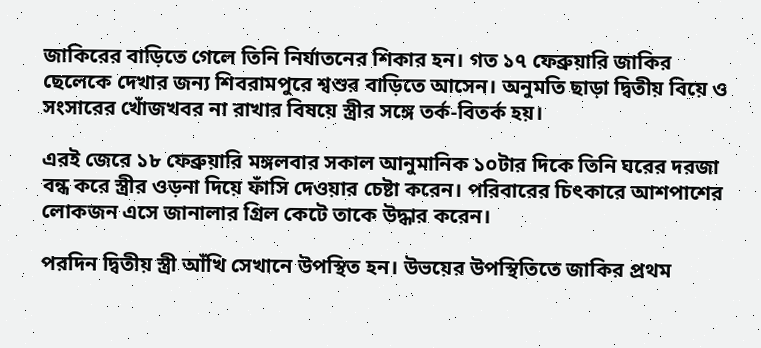জাকিরের বাড়িতে গেলে তিনি নির্যাতনের শিকার হন। গত ১৭ ফেব্রুয়ারি জাকির ছেলেকে দেখার জন্য শিবরামপুরে শ্বশুর বাড়িতে আসেন। অনুমতি ছাড়া দ্বিতীয় বিয়ে ও সংসারের খোঁজখবর না রাখার বিষয়ে স্ত্রীর সঙ্গে তর্ক-বিতর্ক হয়।

এরই জেরে ১৮ ফেব্রুয়ারি মঙ্গলবার সকাল আনুমানিক ১০টার দিকে তিনি ঘরের দরজা বন্ধ করে স্ত্রীর ওড়না দিয়ে ফাঁসি দেওয়ার চেষ্টা করেন। পরিবারের চিৎকারে আশপাশের লোকজন এসে জানালার গ্রিল কেটে তাকে উদ্ধার করেন।

পরদিন দ্বিতীয় স্ত্রী আঁখি সেখানে উপস্থিত হন। উভয়ের উপস্থিতিতে জাকির প্রথম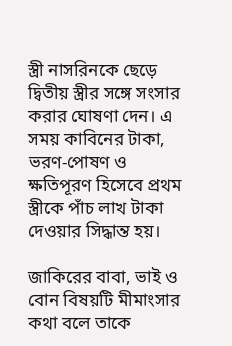স্ত্রী নাসরিনকে ছেড়ে দ্বিতীয় স্ত্রীর সঙ্গে সংসার করার ঘোষণা দেন। এ সময় কাবিনের টাকা, ভরণ-পোষণ ও ক্ষতিপূরণ হিসেবে প্রথম স্ত্রীকে পাঁচ লাখ টাকা দেওয়ার সিদ্ধান্ত হয়।

জাকিরের বাবা, ভাই ও বোন বিষয়টি মীমাংসার কথা বলে তাকে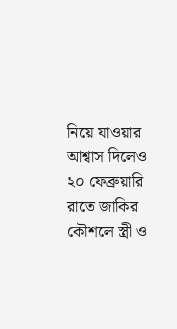নিয়ে যাওয়ার আশ্বাস দিলেও ২০ ফেব্রুয়ারি রাতে জাকির কৌশলে স্ত্রী ও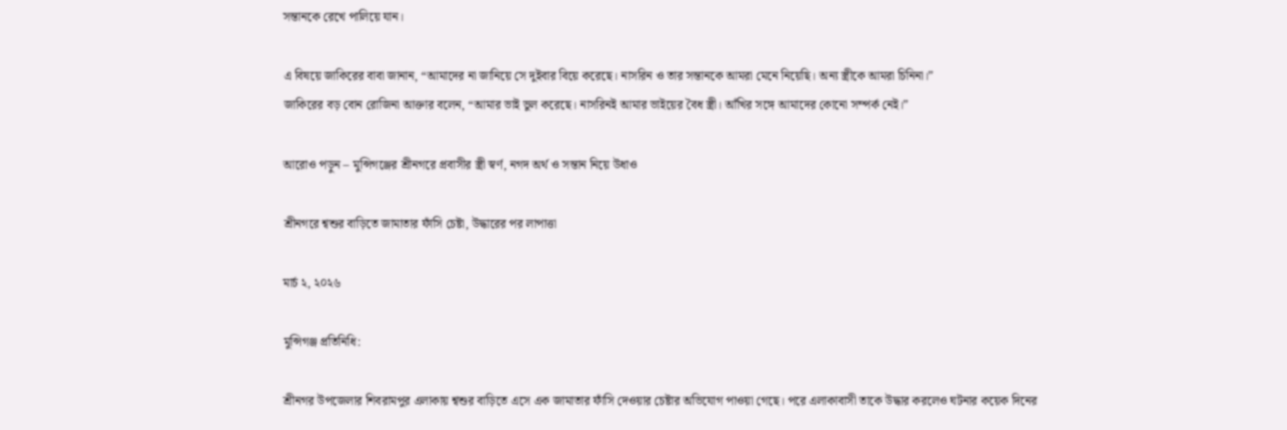সন্তানকে রেখে পালিয়ে যান।

এ বিষয়ে জাকিরের বাবা জানান, “আমাদের না জানিয়ে সে দুইবার বিয়ে করেছে। নাসরিন ও তার সন্তানকে আমরা মেনে নিয়েছি। অন্য স্ত্রীকে আমরা চিনিনা।”
জাকিরের বড় বোন রোজিনা আক্তার বলেন, “আমার ভাই ভুল করেছে। নাসরিনই আমার ভাইয়ের বৈধ স্ত্রী। আঁখির সঙ্গে আমাদের কোনো সম্পর্ক নেই।”

আরোও পড়ুন – মুন্সিগঞ্জের শ্রীনগরে প্রবাসীর স্ত্রী স্বর্ণ, নগদ অর্থ ও সন্তান নিয়ে উধাও

শ্রীনগরে শ্বশুর বাড়িতে জামাতার ফাঁসি চেষ্টা, উদ্ধারের পর লাপাত্তা

মার্চ ২, ২০২৬

মুন্সিগঞ্জ প্রতিনিধি:

শ্রীনগর উপজেলার শিবরামপুর এলাকায় শ্বশুর বাড়িতে এসে এক জামাতার ফাঁসি দেওয়ার চেষ্টার অভিযোগ পাওয়া গেছে। পরে এলাকাবাসী তাকে উদ্ধার করলেও ঘটনার কয়েক দিনের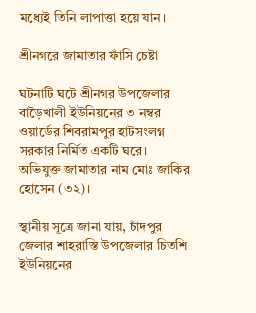মধ্যেই তিনি লাপাত্তা হয়ে যান।

শ্রীনগরে জামাতার ফাঁসি চেষ্টা

ঘটনাটি ঘটে শ্রীনগর উপজেলার বাড়ৈখালী ইউনিয়নের ৩ নম্বর ওয়ার্ডের শিবরামপুর হাটসংলগ্ন সরকার নির্মিত একটি ঘরে। অভিযুক্ত জামাতার নাম মোঃ জাকির হোসেন (৩২)।

স্থানীয় সূত্রে জানা যায়, চাঁদপুর জেলার শাহরাস্তি উপজেলার চিতশি ইউনিয়নের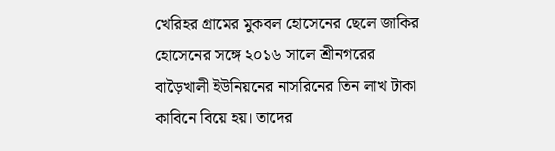খেরিহর গ্রামের মুকবল হোসেনের ছেলে জাকির হোসেনের সঙ্গে ২০১৬ সালে শ্রীনগরের বাড়ৈখালী ইউনিয়নের নাসরিনের তিন লাখ টাকা কাবিনে বিয়ে হয়। তাদের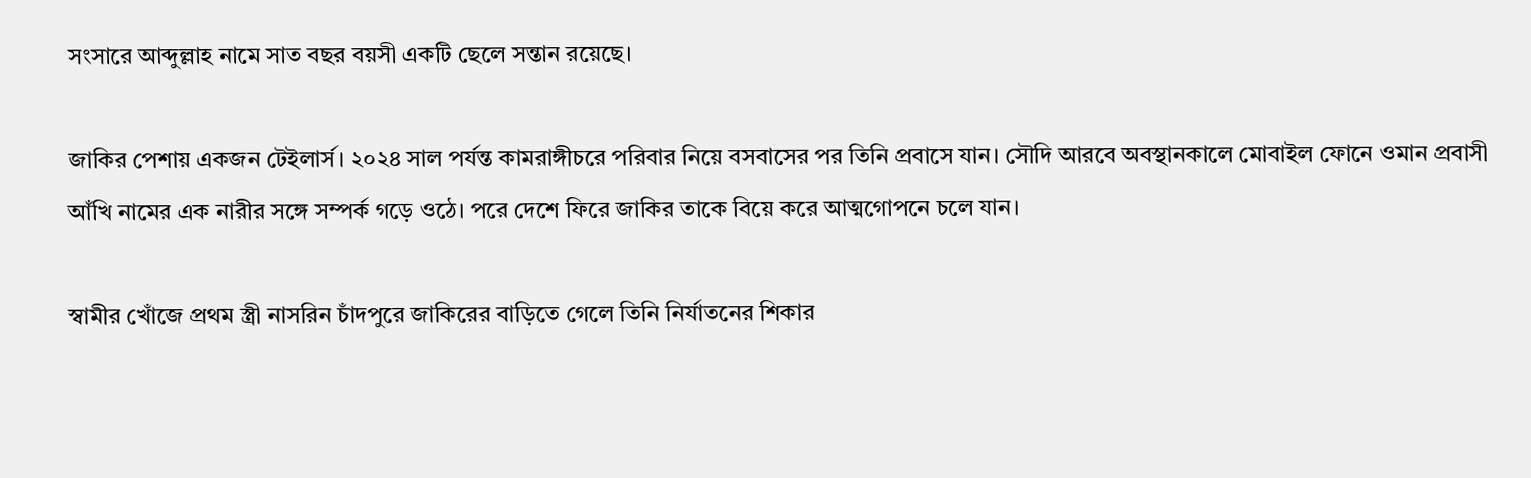সংসারে আব্দুল্লাহ নামে সাত বছর বয়সী একটি ছেলে সন্তান রয়েছে।

জাকির পেশায় একজন টেইলার্স। ২০২৪ সাল পর্যন্ত কামরাঙ্গীচরে পরিবার নিয়ে বসবাসের পর তিনি প্রবাসে যান। সৌদি আরবে অবস্থানকালে মোবাইল ফোনে ওমান প্রবাসী আঁখি নামের এক নারীর সঙ্গে সম্পর্ক গড়ে ওঠে। পরে দেশে ফিরে জাকির তাকে বিয়ে করে আত্মগোপনে চলে যান।

স্বামীর খোঁজে প্রথম স্ত্রী নাসরিন চাঁদপুরে জাকিরের বাড়িতে গেলে তিনি নির্যাতনের শিকার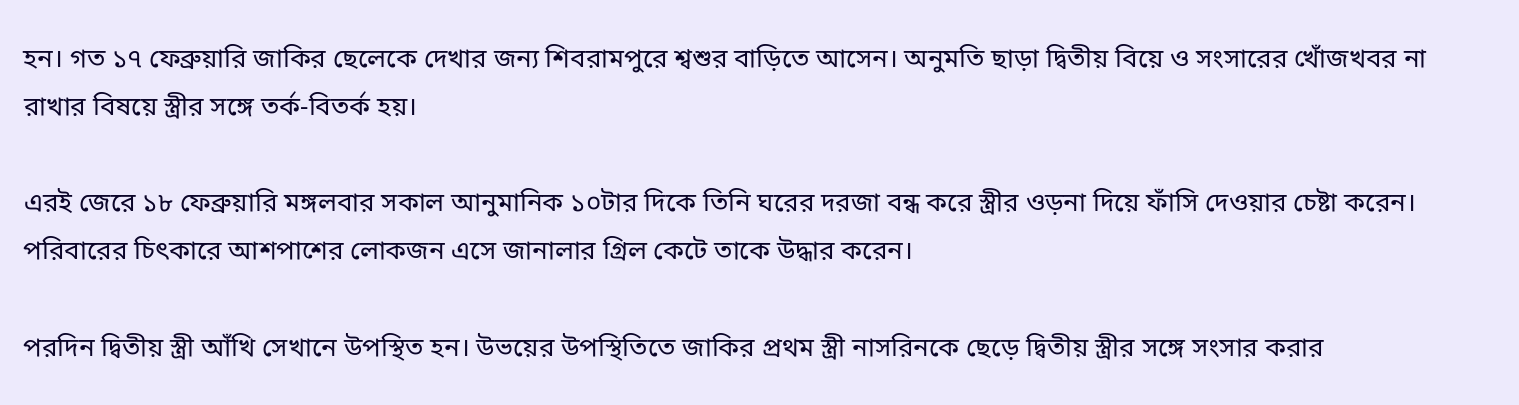হন। গত ১৭ ফেব্রুয়ারি জাকির ছেলেকে দেখার জন্য শিবরামপুরে শ্বশুর বাড়িতে আসেন। অনুমতি ছাড়া দ্বিতীয় বিয়ে ও সংসারের খোঁজখবর না রাখার বিষয়ে স্ত্রীর সঙ্গে তর্ক-বিতর্ক হয়।

এরই জেরে ১৮ ফেব্রুয়ারি মঙ্গলবার সকাল আনুমানিক ১০টার দিকে তিনি ঘরের দরজা বন্ধ করে স্ত্রীর ওড়না দিয়ে ফাঁসি দেওয়ার চেষ্টা করেন। পরিবারের চিৎকারে আশপাশের লোকজন এসে জানালার গ্রিল কেটে তাকে উদ্ধার করেন।

পরদিন দ্বিতীয় স্ত্রী আঁখি সেখানে উপস্থিত হন। উভয়ের উপস্থিতিতে জাকির প্রথম স্ত্রী নাসরিনকে ছেড়ে দ্বিতীয় স্ত্রীর সঙ্গে সংসার করার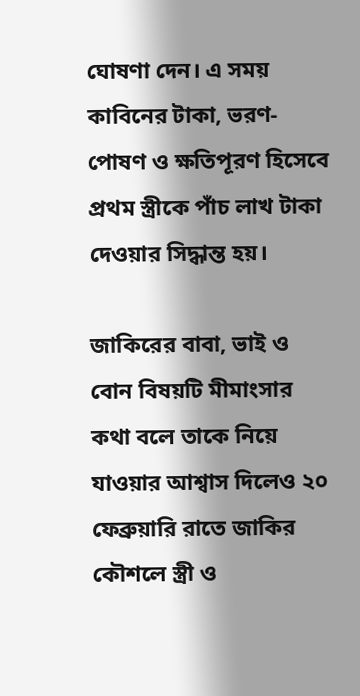ঘোষণা দেন। এ সময় কাবিনের টাকা, ভরণ-পোষণ ও ক্ষতিপূরণ হিসেবে প্রথম স্ত্রীকে পাঁচ লাখ টাকা দেওয়ার সিদ্ধান্ত হয়।

জাকিরের বাবা, ভাই ও বোন বিষয়টি মীমাংসার কথা বলে তাকে নিয়ে যাওয়ার আশ্বাস দিলেও ২০ ফেব্রুয়ারি রাতে জাকির কৌশলে স্ত্রী ও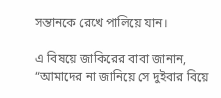সন্তানকে রেখে পালিয়ে যান।

এ বিষয়ে জাকিরের বাবা জানান, “আমাদের না জানিয়ে সে দুইবার বিয়ে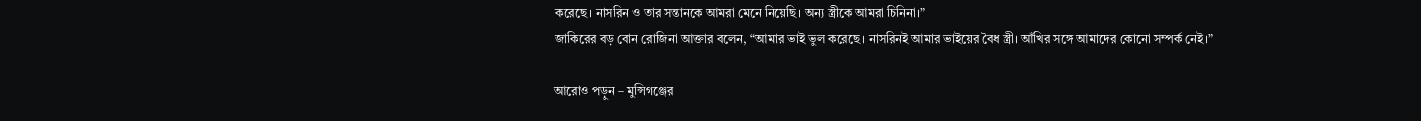করেছে। নাসরিন ও তার সন্তানকে আমরা মেনে নিয়েছি। অন্য স্ত্রীকে আমরা চিনিনা।”
জাকিরের বড় বোন রোজিনা আক্তার বলেন, “আমার ভাই ভুল করেছে। নাসরিনই আমার ভাইয়ের বৈধ স্ত্রী। আঁখির সঙ্গে আমাদের কোনো সম্পর্ক নেই।”

আরোও পড়ুন – মুন্সিগঞ্জের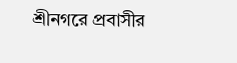শ্রীনগরে প্রবাসীর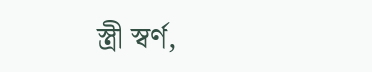স্ত্রী স্বর্ণ,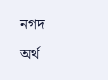নগদ অর্থ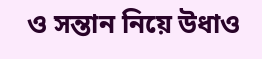ও সন্তান নিয়ে উধাও